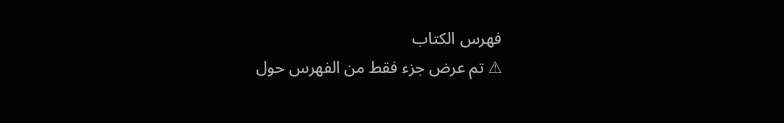فهرس الكتاب
⚠ تم عرض جزء فقط من الفهرس حول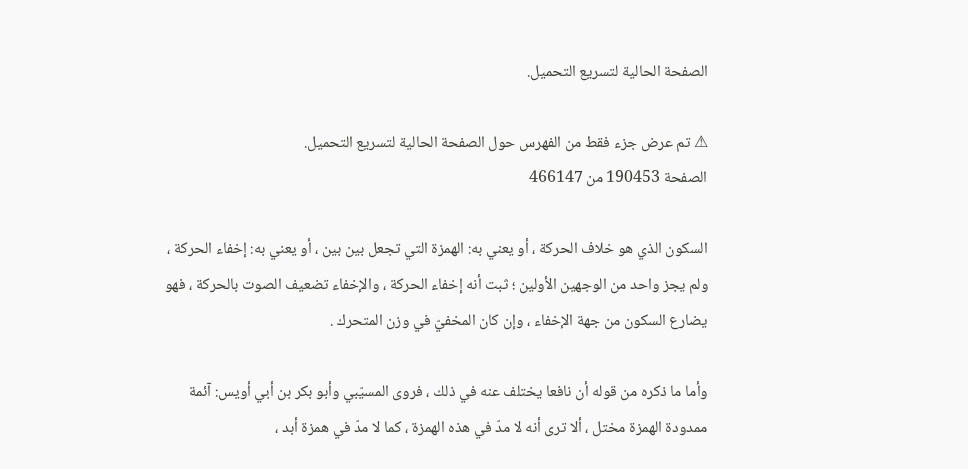الصفحة الحالية لتسريع التحميل.

⚠ تم عرض جزء فقط من الفهرس حول الصفحة الحالية لتسريع التحميل.
الصفحة 190453 من 466147

السكون الذي هو خلاف الحركة ، أو يعني به: الهمزة التي تجعل بين بين ، أو يعني به: إخفاء الحركة ، ولم يجز واحد من الوجهين الأولين ؛ ثبت أنه إخفاء الحركة ، والإخفاء تضعيف الصوت بالحركة ، فهو يضارع السكون من جهة الإخفاء ، وإن كان المخفيّ في وزن المتحرك .

وأما ما ذكره من قوله أن نافعا يختلف عنه في ذلك ، فروى المسيّبي وأبو بكر بن أبي أويس: آئمة ممدودة الهمزة مختل ، ألا ترى أنه لا مدّ في هذه الهمزة ، كما لا مدّ في همزة أبد ،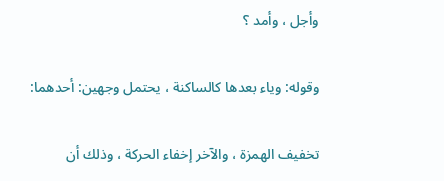وأجل ، وأمد ؟

وقوله: وياء بعدها كالساكنة ، يحتمل وجهين: أحدهما:

تخفيف الهمزة ، والآخر إخفاء الحركة ، وذلك أن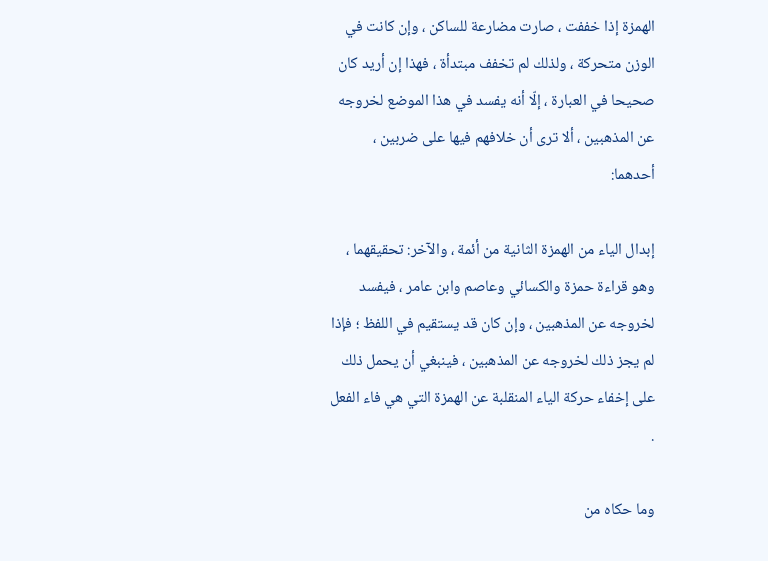الهمزة إذا خففت ، صارت مضارعة للساكن ، وإن كانت في الوزن متحركة ، ولذلك لم تخفف مبتدأة ، فهذا إن أريد كان صحيحا في العبارة ، إلّا أنه يفسد في هذا الموضع لخروجه عن المذهبين ، ألا ترى أن خلافهم فيها على ضربين ، أحدهما:

إبدال الياء من الهمزة الثانية من أئمة ، والآخر: تحقيقهما ، وهو قراءة حمزة والكسائي وعاصم وابن عامر ، فيفسد لخروجه عن المذهبين ، وإن كان قد يستقيم في اللفظ ؛ فإذا لم يجز ذلك لخروجه عن المذهبين ، فينبغي أن يحمل ذلك على إخفاء حركة الياء المنقلبة عن الهمزة التي هي فاء الفعل .

وما حكاه من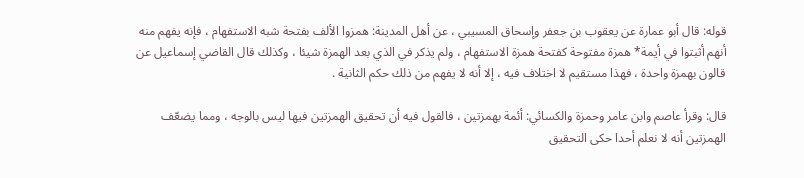قوله: قال أبو عمارة عن يعقوب بن جعفر وإسحاق المسيبي ، عن أهل المدينة: همزوا الألف بفتحة شبه الاستفهام ، فإنه يفهم منه أنهم أثبتوا في أيمة* همزة مفتوحة كفتحة همزة الاستفهام ، ولم يذكر في الذي بعد الهمزة شيئا ، وكذلك قال القاضي إسماعيل عن قالون بهمزة واحدة ، فهذا مستقيم لا اختلاف فيه ، إلا أنه لا يفهم من ذلك حكم الثانية .

قال: وقرأ عاصم وابن عامر وحمزة والكسائي: أئمة بهمزتين ، فالقول فيه أن تحقيق الهمزتين فيها ليس بالوجه ، ومما يضعّف الهمزتين أنه لا نعلم أحدا حكى التحقيق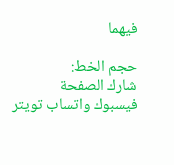فيهما

حجم الخط:
شارك الصفحة
فيسبوك واتساب تويتر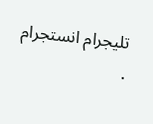تليجرام انستجرام
.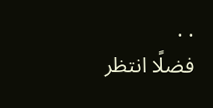. .
فضلًا انتظر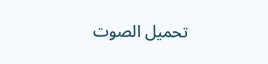تحميل الصوت